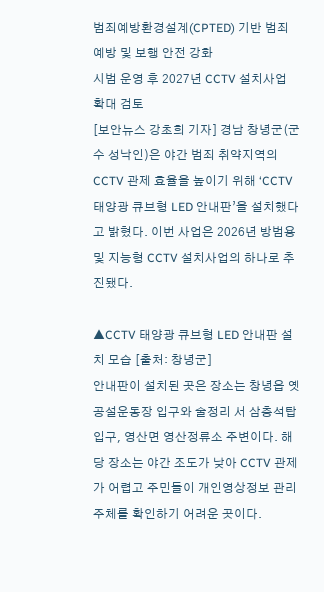범죄예방환경설계(CPTED) 기반 범죄 예방 및 보행 안전 강화
시범 운영 후 2027년 CCTV 설치사업 확대 검토
[보안뉴스 강초희 기자] 경남 창녕군(군수 성낙인)은 야간 범죄 취약지역의 CCTV 관제 효율을 높이기 위해 ‘CCTV 태양광 큐브형 LED 안내판’을 설치했다고 밝혔다. 이번 사업은 2026년 방범용 및 지능형 CCTV 설치사업의 하나로 추진됐다.

▲CCTV 태양광 큐브형 LED 안내판 설치 모습 [출처: 창녕군]
안내판이 설치된 곳은 장소는 창녕읍 옛 공설운동장 입구와 술정리 서 삼층석탑 입구, 영산면 영산정류소 주변이다. 해당 장소는 야간 조도가 낮아 CCTV 관제가 어렵고 주민들이 개인영상정보 관리 주체를 확인하기 어려운 곳이다.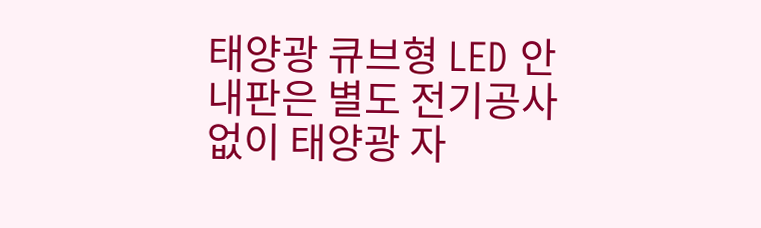태양광 큐브형 LED 안내판은 별도 전기공사 없이 태양광 자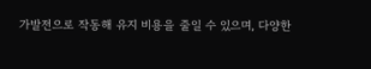가발전으로 작동해 유지 비용을 줄일 수 있으며, 다양한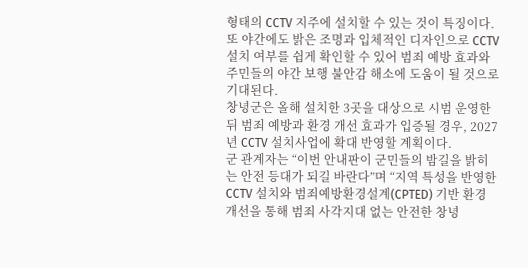형태의 CCTV 지주에 설치할 수 있는 것이 특징이다.
또 야간에도 밝은 조명과 입체적인 디자인으로 CCTV 설치 여부를 쉽게 확인할 수 있어 범죄 예방 효과와 주민들의 야간 보행 불안감 해소에 도움이 될 것으로 기대된다.
창녕군은 올해 설치한 3곳을 대상으로 시범 운영한 뒤 범죄 예방과 환경 개선 효과가 입증될 경우, 2027년 CCTV 설치사업에 확대 반영할 계획이다.
군 관계자는 “이번 안내판이 군민들의 밤길을 밝히는 안전 등대가 되길 바란다”며 “지역 특성을 반영한 CCTV 설치와 범죄예방환경설계(CPTED) 기반 환경 개선을 통해 범죄 사각지대 없는 안전한 창녕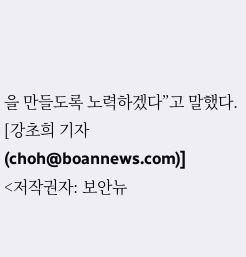을 만들도록 노력하겠다”고 말했다.
[강초희 기자(choh@boannews.com)]
<저작권자: 보안뉴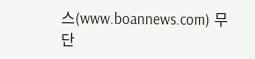스(www.boannews.com) 무단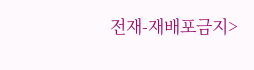전재-재배포금지>